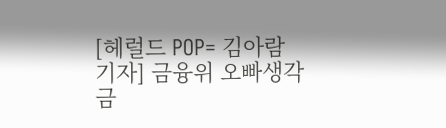[헤럴드 POP= 김아람 기자] 금융위 오빠생각
금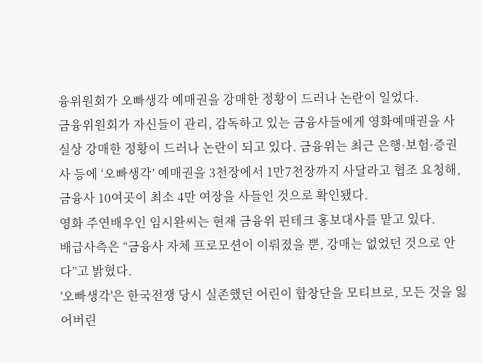융위원회가 오빠생각 예매권을 강매한 정황이 드러나 논란이 일었다.
금융위원회가 자신들이 관리, 감독하고 있는 금융사들에게 영화예매권을 사실상 강매한 정황이 드러나 논란이 되고 있다. 금융위는 최근 은행·보험·증권사 등에 ‘오빠생각’ 예매권을 3천장에서 1만7천장까지 사달라고 협조 요청해, 금융사 10여곳이 최소 4만 여장을 사들인 것으로 확인됐다.
영화 주연배우인 임시완씨는 현재 금융위 핀테크 홍보대사를 맡고 있다.
배급사측은 “금융사 자체 프로모션이 이뤄졌을 뿐, 강매는 없었던 것으로 안다”고 밝혔다.
'오빠생각'은 한국전쟁 당시 실존했던 어린이 합창단을 모티브로, 모든 것을 잃어버린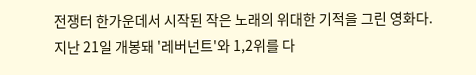전쟁터 한가운데서 시작된 작은 노래의 위대한 기적을 그린 영화다.
지난 21일 개봉돼 '레버넌트'와 1,2위를 다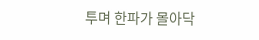투며 한파가 몰아닥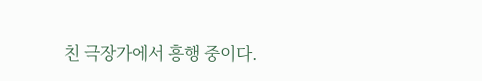친 극장가에서 흥행 중이다.